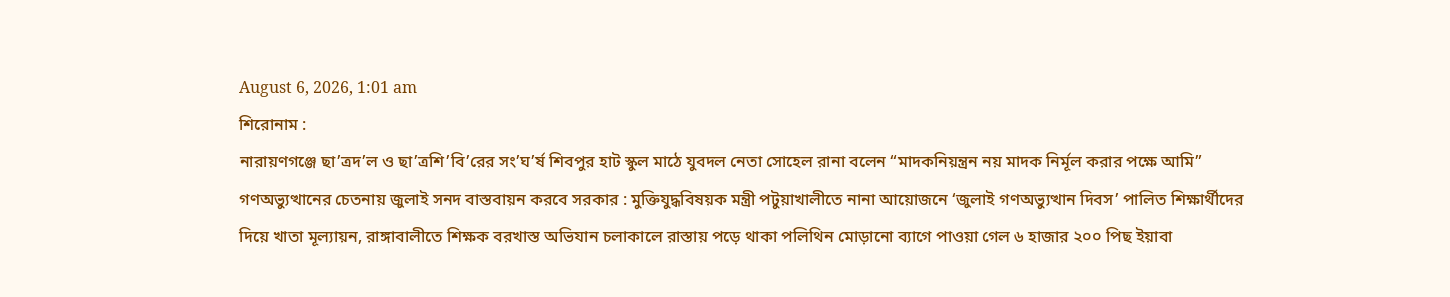August 6, 2026, 1:01 am
শিরোনাম :
নারায়ণগঞ্জে ছা’ত্রদ’ল ও ছা’ত্রশি’বি’রের সং’ঘ’র্ষ শিবপুর হাট স্কুল মাঠে যুবদল নেতা সোহেল রানা বলেন “মাদকনিয়ন্ত্রন নয় মাদক নির্মূল করার পক্ষে আমি” গণঅভ্যুত্থানের চেতনায় জুলাই সনদ বাস্তবায়ন করবে সরকার : মুক্তিযুদ্ধবিষয়ক মন্ত্রী পটুয়াখালীতে নানা আয়োজনে ‘জুলাই গণঅভ্যুত্থান দিবস’ পালিত শিক্ষার্থীদের দিয়ে খাতা মূল্যায়ন, রাঙ্গাবালীতে শিক্ষক বরখাস্ত অভিযান চলাকালে রাস্তায় পড়ে থাকা পলিথিন মোড়ানো ব্যাগে পাওয়া গেল ৬ হাজার ২০০ পিছ ইয়াবা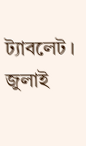ট্যাবলেট । জুলাই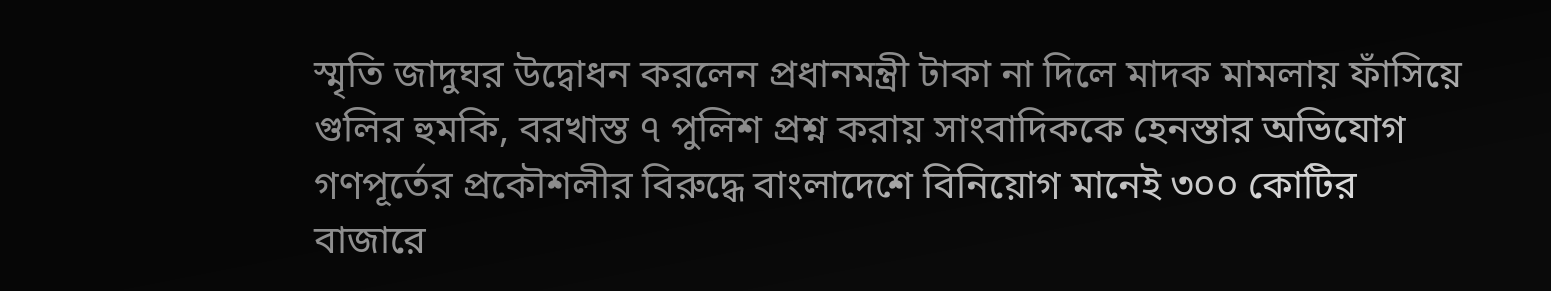স্মৃতি জাদুঘর উদ্বোধন করলেন প্রধানমন্ত্রী টাকা না দিলে মাদক মামলায় ফাঁসিয়ে গুলির হুমকি, বরখাস্ত ৭ পুলিশ প্রশ্ন করায় সাংবাদিককে হেনস্তার অভিযোগ গণপূর্তের প্রকৌশলীর বিরুদ্ধে বাংলাদেশে বিনিয়োগ মানেই ৩০০ কোটির বাজারে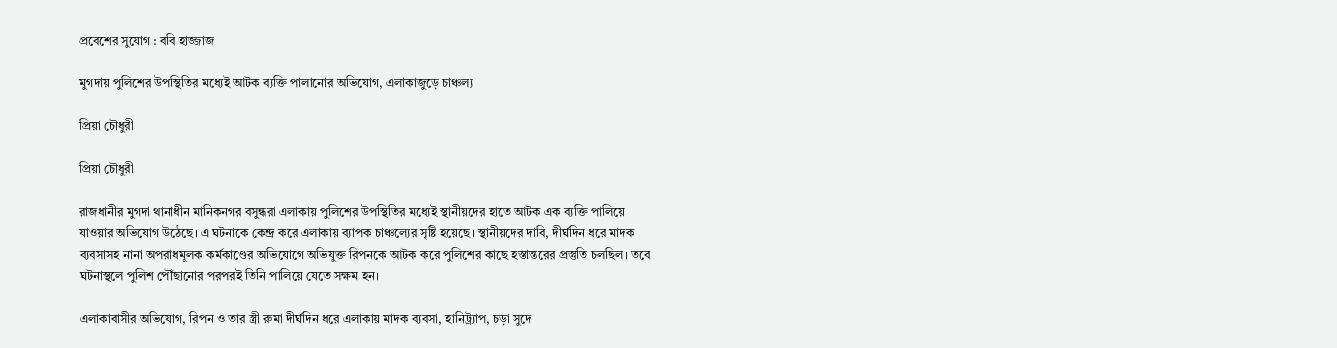প্রবেশের সুযোগ : ববি হাজ্জাজ

মুগদায় পুলিশের উপস্থিতির মধ্যেই আটক ব্যক্তি পালানোর অভিযোগ, এলাকাজুড়ে চাঞ্চল্য

প্রিয়া চৌধুরী

প্রিয়া চৌধুরী

রাজধানীর মুগদা থানাধীন মানিকনগর বসুন্ধরা এলাকায় পুলিশের উপস্থিতির মধ্যেই স্থানীয়দের হাতে আটক এক ব্যক্তি পালিয়ে যাওয়ার অভিযোগ উঠেছে। এ ঘটনাকে কেন্দ্র করে এলাকায় ব্যাপক চাঞ্চল্যের সৃষ্টি হয়েছে। স্থানীয়দের দাবি, দীর্ঘদিন ধরে মাদক ব্যবসাসহ নানা অপরাধমূলক কর্মকাণ্ডের অভিযোগে অভিযুক্ত রিপনকে আটক করে পুলিশের কাছে হস্তান্তরের প্রস্তুতি চলছিল। তবে ঘটনাস্থলে পুলিশ পৌঁছানোর পরপরই তিনি পালিয়ে যেতে সক্ষম হন।

এলাকাবাসীর অভিযোগ, রিপন ও তার স্ত্রী রুমা দীর্ঘদিন ধরে এলাকায় মাদক ব্যবসা, হানিট্র্যাপ, চড়া সুদে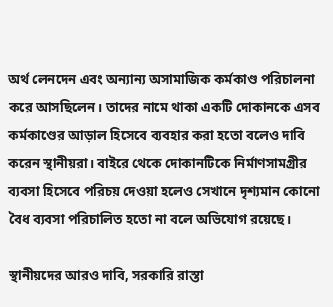অর্থ লেনদেন এবং অন্যান্য অসামাজিক কর্মকাণ্ড পরিচালনা করে আসছিলেন। তাদের নামে থাকা একটি দোকানকে এসব কর্মকাণ্ডের আড়াল হিসেবে ব্যবহার করা হতো বলেও দাবি করেন স্থানীয়রা। বাইরে থেকে দোকানটিকে নির্মাণসামগ্রীর ব্যবসা হিসেবে পরিচয় দেওয়া হলেও সেখানে দৃশ্যমান কোনো বৈধ ব্যবসা পরিচালিত হতো না বলে অভিযোগ রয়েছে।

স্থানীয়দের আরও দাবি, সরকারি রাস্তা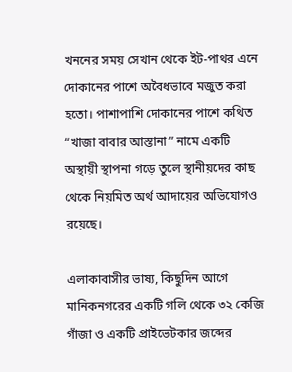খননের সময় সেখান থেকে ইট-পাথর এনে দোকানের পাশে অবৈধভাবে মজুত করা হতো। পাশাপাশি দোকানের পাশে কথিত “খাজা বাবার আস্তানা” নামে একটি অস্থায়ী স্থাপনা গড়ে তুলে স্থানীয়দের কাছ থেকে নিয়মিত অর্থ আদায়ের অভিযোগও রয়েছে।

এলাকাবাসীর ভাষ্য, কিছুদিন আগে মানিকনগরের একটি গলি থেকে ৩২ কেজি গাঁজা ও একটি প্রাইভেটকার জব্দের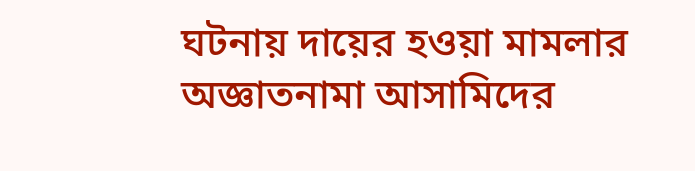ঘটনায় দায়ের হওয়া মামলার অজ্ঞাতনামা আসামিদের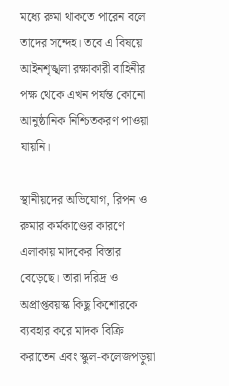মধ্যে রুমা থাকতে পারেন বলে তাদের সন্দেহ। তবে এ বিষয়ে আইনশৃঙ্খলা রক্ষাকারী বাহিনীর পক্ষ থেকে এখন পর্যন্ত কোনো আনুষ্ঠানিক নিশ্চিতকরণ পাওয়া যায়নি।

স্থানীয়দের অভিযোগ, রিপন ও রুমার কর্মকাণ্ডের কারণে এলাকায় মাদকের বিস্তার বেড়েছে। তারা দরিদ্র ও অপ্রাপ্তবয়স্ক কিছু কিশোরকে ব্যবহার করে মাদক বিক্রি করাতেন এবং স্কুল-কলেজপড়ুয়া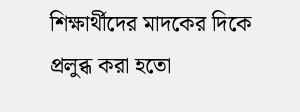শিক্ষার্থীদের মাদকের দিকে প্রলুব্ধ করা হতো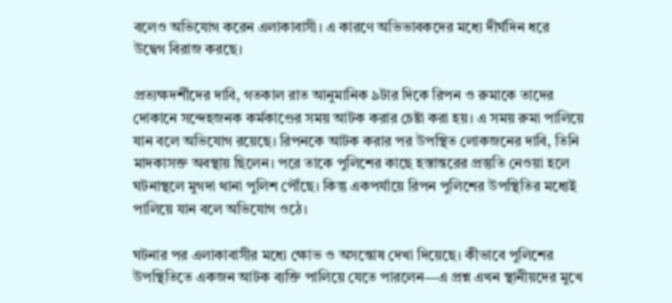বলেও অভিযোগ করেন এলাকাবাসী। এ কারণে অভিভাবকদের মধ্যে দীর্ঘদিন ধরে উদ্বেগ বিরাজ করছে।

প্রত্যক্ষদর্শীদের দাবি, গতকাল রাত আনুমানিক ৯টার দিকে রিপন ও রুমাকে তাদের দোকানে সন্দেহজনক কর্মকাণ্ডের সময় আটক করার চেষ্টা করা হয়। এ সময় রুমা পালিয়ে যান বলে অভিযোগ রয়েছে। রিপনকে আটক করার পর উপস্থিত লোকজনের দাবি, তিনি মাদকাসক্ত অবস্থায় ছিলেন। পরে তাকে পুলিশের কাছে হস্তান্তরের প্রস্তুতি নেওয়া হলে ঘটনাস্থলে মুগদা থানা পুলিশ পৌঁছে। কিন্তু একপর্যায়ে রিপন পুলিশের উপস্থিতির মধ্যেই পালিয়ে যান বলে অভিযোগ ওঠে।

ঘটনার পর এলাকাবাসীর মধ্যে ক্ষোভ ও অসন্তোষ দেখা দিয়েছে। কীভাবে পুলিশের উপস্থিতিতে একজন আটক ব্যক্তি পালিয়ে যেতে পারলেন—এ প্রশ্ন এখন স্থানীয়দের মুখে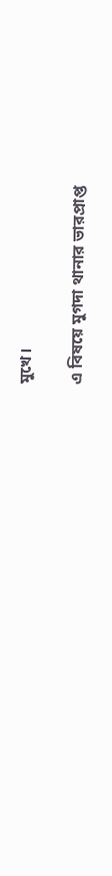মুখে।

এ বিষয়ে মুগদা থানার ভারপ্রাপ্ত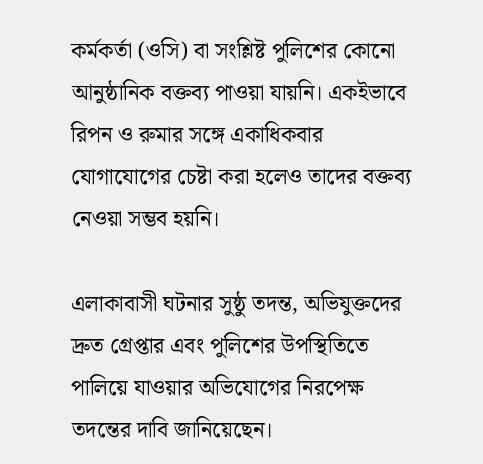কর্মকর্তা (ওসি) বা সংশ্লিষ্ট পুলিশের কোনো আনুষ্ঠানিক বক্তব্য পাওয়া যায়নি। একইভাবে রিপন ও রুমার সঙ্গে একাধিকবার যোগাযোগের চেষ্টা করা হলেও তাদের বক্তব্য নেওয়া সম্ভব হয়নি।

এলাকাবাসী ঘটনার সুষ্ঠু তদন্ত, অভিযুক্তদের দ্রুত গ্রেপ্তার এবং পুলিশের উপস্থিতিতে পালিয়ে যাওয়ার অভিযোগের নিরপেক্ষ তদন্তের দাবি জানিয়েছেন।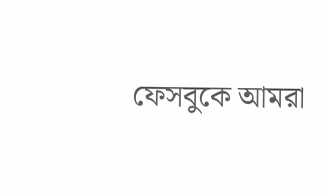ফেসবুকে আমরা